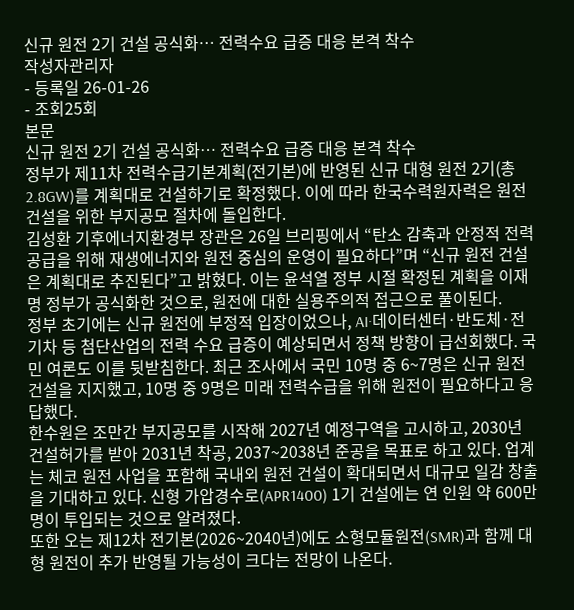신규 원전 2기 건설 공식화… 전력수요 급증 대응 본격 착수
작성자관리자
- 등록일 26-01-26
- 조회25회
본문
신규 원전 2기 건설 공식화… 전력수요 급증 대응 본격 착수
정부가 제11차 전력수급기본계획(전기본)에 반영된 신규 대형 원전 2기(총 2.8GW)를 계획대로 건설하기로 확정했다. 이에 따라 한국수력원자력은 원전 건설을 위한 부지공모 절차에 돌입한다.
김성환 기후에너지환경부 장관은 26일 브리핑에서 “탄소 감축과 안정적 전력 공급을 위해 재생에너지와 원전 중심의 운영이 필요하다”며 “신규 원전 건설은 계획대로 추진된다”고 밝혔다. 이는 윤석열 정부 시절 확정된 계획을 이재명 정부가 공식화한 것으로, 원전에 대한 실용주의적 접근으로 풀이된다.
정부 초기에는 신규 원전에 부정적 입장이었으나, AI·데이터센터·반도체·전기차 등 첨단산업의 전력 수요 급증이 예상되면서 정책 방향이 급선회했다. 국민 여론도 이를 뒷받침한다. 최근 조사에서 국민 10명 중 6~7명은 신규 원전 건설을 지지했고, 10명 중 9명은 미래 전력수급을 위해 원전이 필요하다고 응답했다.
한수원은 조만간 부지공모를 시작해 2027년 예정구역을 고시하고, 2030년 건설허가를 받아 2031년 착공, 2037~2038년 준공을 목표로 하고 있다. 업계는 체코 원전 사업을 포함해 국내외 원전 건설이 확대되면서 대규모 일감 창출을 기대하고 있다. 신형 가압경수로(APR1400) 1기 건설에는 연 인원 약 600만명이 투입되는 것으로 알려졌다.
또한 오는 제12차 전기본(2026~2040년)에도 소형모듈원전(SMR)과 함께 대형 원전이 추가 반영될 가능성이 크다는 전망이 나온다.